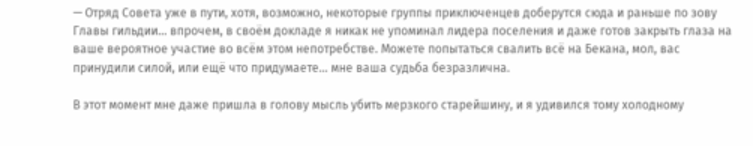— Отряд Совета уже в пути, хотя, возможно, некоторые группы приключенцев доберутся сюда и раньше по зову Главы гильдии… впрочем, в своём докладе я никак не упоминал лидера поселения и даже готов закрыть глаза на ваше вероятное участие во всём этом непотребстве. Можете попытаться свалить всё на Бекана, мол, вас принудили силой, или ещё что придумаете… мне ваша судьба безразлична.

В этот момент мне даже пришла в голову мысль убить мерзкого старейшину, и я удивился тому холодному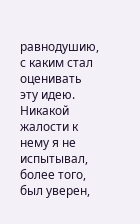равнодушию, с каким стал оценивать эту идею. Никакой жалости к нему я не испытывал, более того, был уверен,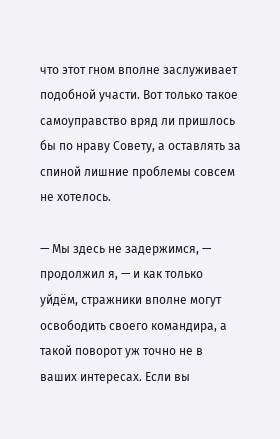что этот гном вполне заслуживает подобной участи. Вот только такое самоуправство вряд ли пришлось бы по нраву Совету, а оставлять за спиной лишние проблемы совсем не хотелось.

— Мы здесь не задержимся, — продолжил я, — и как только уйдём, стражники вполне могут освободить своего командира, а такой поворот уж точно не в ваших интересах. Если вы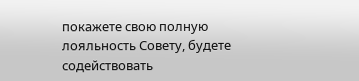покажете свою полную лояльность Совету, будете содействовать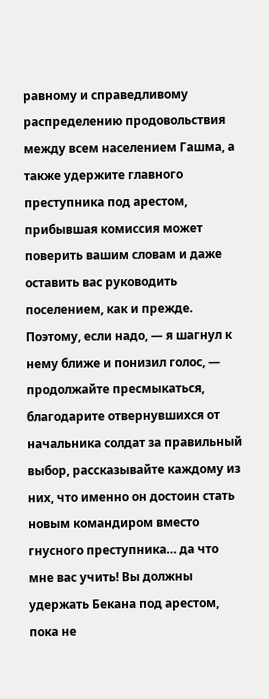равному и справедливому распределению продовольствия между всем населением Гашма, а также удержите главного преступника под арестом, прибывшая комиссия может поверить вашим словам и даже оставить вас руководить поселением, как и прежде. Поэтому, если надо, — я шагнул к нему ближе и понизил голос, — продолжайте пресмыкаться, благодарите отвернувшихся от начальника солдат за правильный выбор, рассказывайте каждому из них, что именно он достоин стать новым командиром вместо гнусного преступника… да что мне вас учить! Вы должны удержать Бекана под арестом, пока не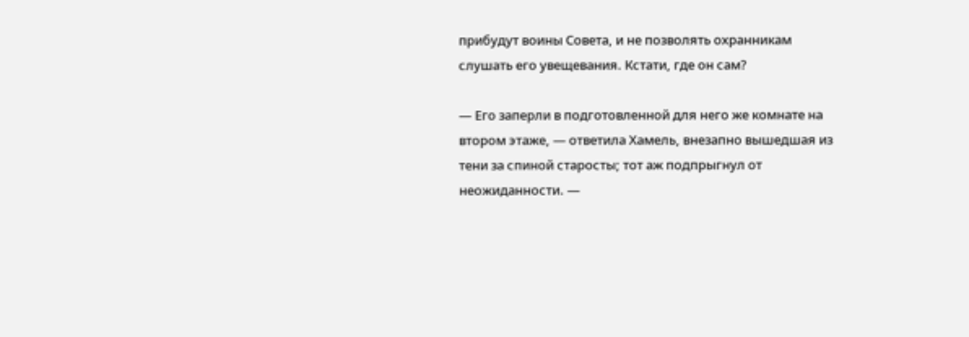прибудут воины Совета, и не позволять охранникам слушать его увещевания. Кстати, где он сам?

— Его заперли в подготовленной для него же комнате на втором этаже, — ответила Хамель, внезапно вышедшая из тени за спиной старосты; тот аж подпрыгнул от неожиданности. —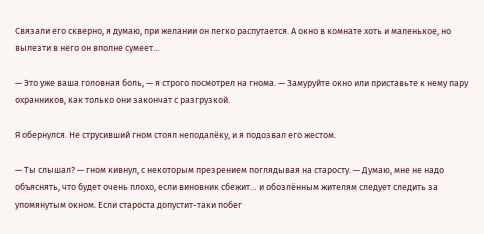Связали его скверно, я думаю, при желании он легко распутается. А окно в комнате хоть и маленькое, но вылезти в него он вполне сумеет…

— Это уже ваша головная боль, — я строго посмотрел на гнома. — Замуруйте окно или приставьте к нему пару охранников, как только они закончат с разгрузкой.

Я обернулся. Не струсивший гном стоял неподалёку, и я подозвал его жестом.

— Ты слышал? — гном кивнул, с некоторым презрением поглядывая на старосту. — Думаю, мне не надо объяснять, что будет очень плохо, если виновник сбежит… и обозлённым жителям следует следить за упомянутым окном. Если староста допустит-таки побег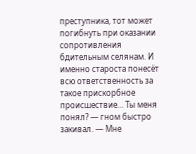преступника, тот может погибнуть при оказании сопротивления бдительным селянам. И именно староста понесёт всю ответственность за такое прискорбное происшествие… Ты меня понял? — гном быстро закивал. — Мне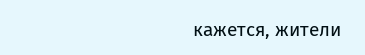кажется, жители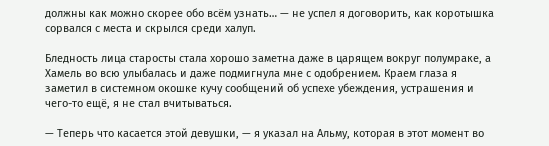должны как можно скорее обо всём узнать… — не успел я договорить, как коротышка сорвался с места и скрылся среди халуп.

Бледность лица старосты стала хорошо заметна даже в царящем вокруг полумраке, а Хамель во всю улыбалась и даже подмигнула мне с одобрением. Краем глаза я заметил в системном окошке кучу сообщений об успехе убеждения, устрашения и чего-то ещё, я не стал вчитываться.

— Теперь что касается этой девушки, — я указал на Альму, которая в этот момент во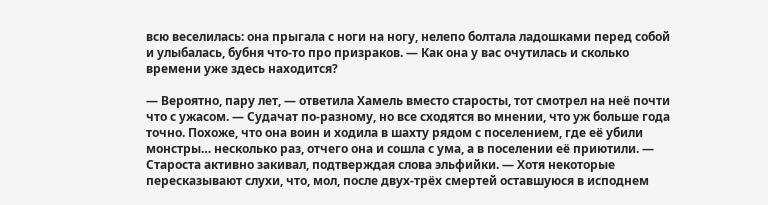всю веселилась: она прыгала с ноги на ногу, нелепо болтала ладошками перед собой и улыбалась, бубня что-то про призраков. — Как она у вас очутилась и сколько времени уже здесь находится?

— Вероятно, пару лет, — ответила Хамель вместо старосты, тот смотрел на неё почти что с ужасом. — Судачат по-разному, но все сходятся во мнении, что уж больше года точно. Похоже, что она воин и ходила в шахту рядом с поселением, где её убили монстры… несколько раз, отчего она и сошла с ума, а в поселении её приютили. — Староста активно закивал, подтверждая слова эльфийки. — Хотя некоторые пересказывают слухи, что, мол, после двух-трёх смертей оставшуюся в исподнем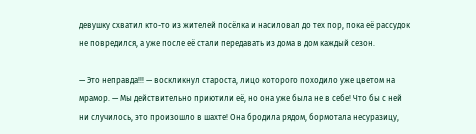девушку схватил кто-то из жителей посёлка и насиловал до тех пор, пока её рассудок не повредился, а уже после её стали передавать из дома в дом каждый сезон.

— Это неправда!!! — воскликнул староста, лицо которого походило уже цветом на мрамор. — Мы действительно приютили её, но она уже была не в себе! Что бы с ней ни случилось, это произошло в шахте! Она бродила рядом, бормотала несуразицу,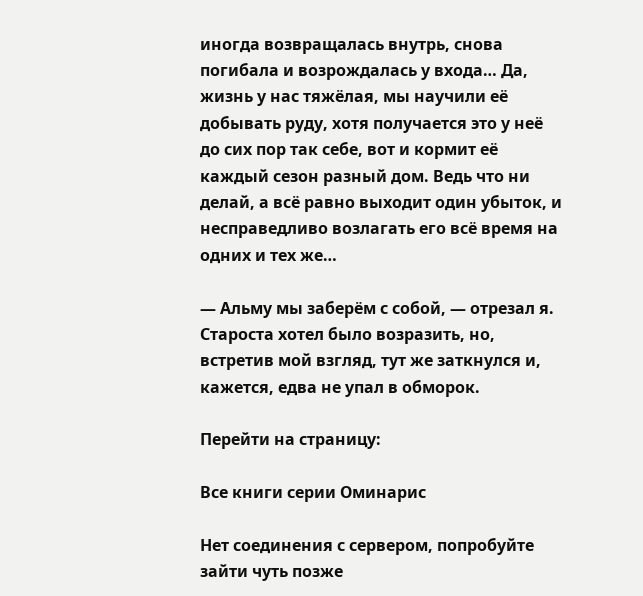иногда возвращалась внутрь, снова погибала и возрождалась у входа… Да, жизнь у нас тяжёлая, мы научили её добывать руду, хотя получается это у неё до сих пор так себе, вот и кормит её каждый сезон разный дом. Ведь что ни делай, а всё равно выходит один убыток, и несправедливо возлагать его всё время на одних и тех же…

— Альму мы заберём с собой, — отрезал я. Староста хотел было возразить, но, встретив мой взгляд, тут же заткнулся и, кажется, едва не упал в обморок.

Перейти на страницу:

Все книги серии Оминарис

Нет соединения с сервером, попробуйте зайти чуть позже